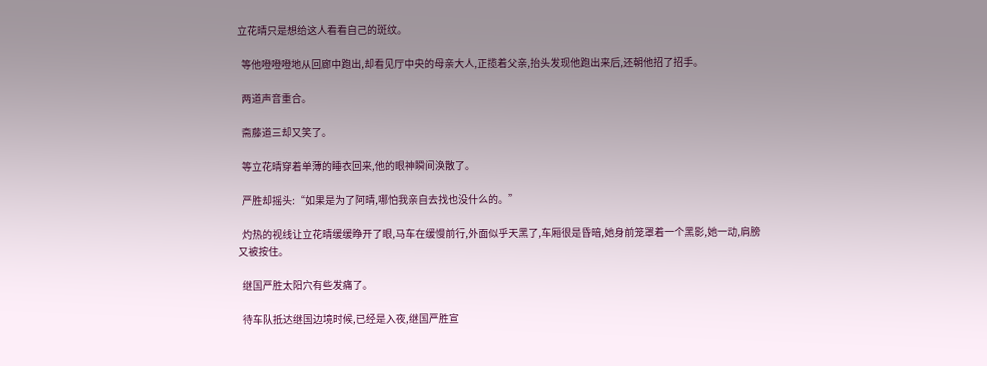立花晴只是想给这人看看自己的斑纹。

  等他噔噔噔地从回廊中跑出,却看见厅中央的母亲大人,正揽着父亲,抬头发现他跑出来后,还朝他招了招手。

  两道声音重合。

  斋藤道三却又笑了。

  等立花晴穿着单薄的睡衣回来,他的眼神瞬间涣散了。

  严胜却摇头:“如果是为了阿晴,哪怕我亲自去找也没什么的。”

  灼热的视线让立花晴缓缓睁开了眼,马车在缓慢前行,外面似乎天黑了,车厢很是昏暗,她身前笼罩着一个黑影,她一动,肩膀又被按住。

  继国严胜太阳穴有些发痛了。

  待车队抵达继国边境时候,已经是入夜,继国严胜宣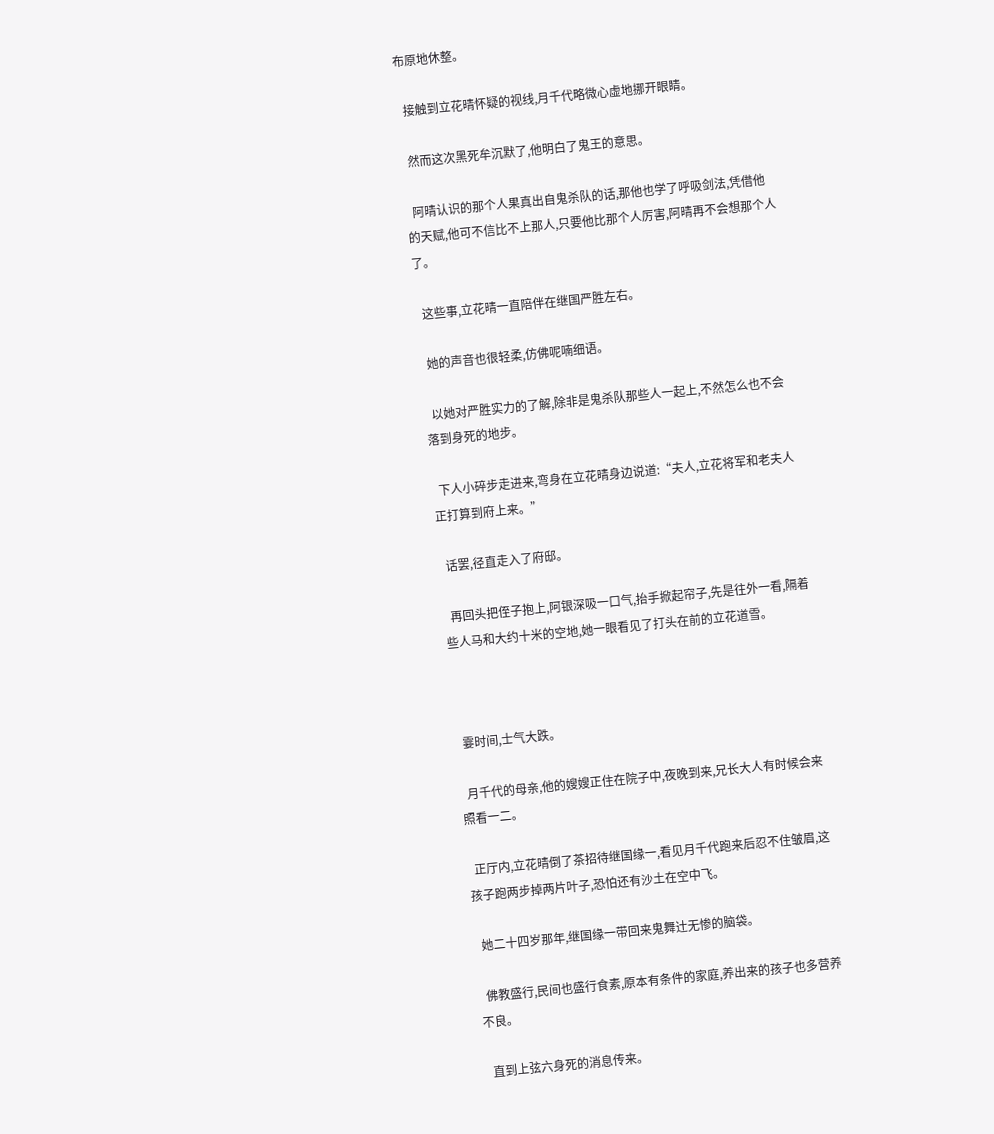布原地休整。

  接触到立花晴怀疑的视线,月千代略微心虚地挪开眼睛。

  然而这次黑死牟沉默了,他明白了鬼王的意思。

  阿晴认识的那个人果真出自鬼杀队的话,那他也学了呼吸剑法,凭借他的天赋,他可不信比不上那人,只要他比那个人厉害,阿晴再不会想那个人了。

  这些事,立花晴一直陪伴在继国严胜左右。

  她的声音也很轻柔,仿佛呢喃细语。

  以她对严胜实力的了解,除非是鬼杀队那些人一起上,不然怎么也不会落到身死的地步。

  下人小碎步走进来,弯身在立花晴身边说道:“夫人,立花将军和老夫人正打算到府上来。”

  话罢,径直走入了府邸。

  再回头把侄子抱上,阿银深吸一口气,抬手掀起帘子,先是往外一看,隔着些人马和大约十米的空地,她一眼看见了打头在前的立花道雪。



  霎时间,士气大跌。

  月千代的母亲,他的嫂嫂正住在院子中,夜晚到来,兄长大人有时候会来照看一二。

  正厅内,立花晴倒了茶招待继国缘一,看见月千代跑来后忍不住皱眉,这孩子跑两步掉两片叶子,恐怕还有沙土在空中飞。

  她二十四岁那年,继国缘一带回来鬼舞辻无惨的脑袋。

  佛教盛行,民间也盛行食素,原本有条件的家庭,养出来的孩子也多营养不良。

  直到上弦六身死的消息传来。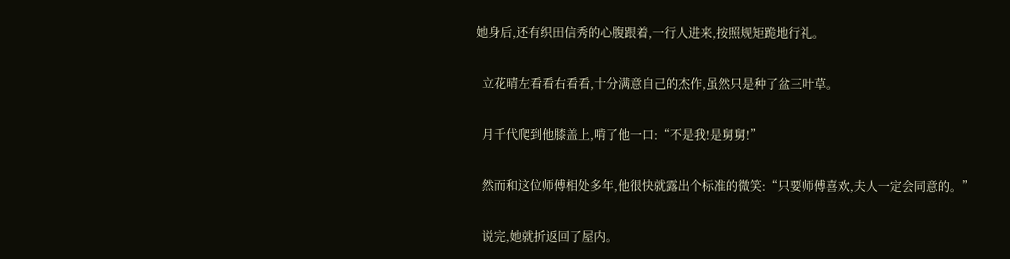她身后,还有织田信秀的心腹跟着,一行人进来,按照规矩跪地行礼。

  立花晴左看看右看看,十分满意自己的杰作,虽然只是种了盆三叶草。

  月千代爬到他膝盖上,啃了他一口:“不是我!是舅舅!”

  然而和这位师傅相处多年,他很快就露出个标准的微笑:“只要师傅喜欢,夫人一定会同意的。”

  说完,她就折返回了屋内。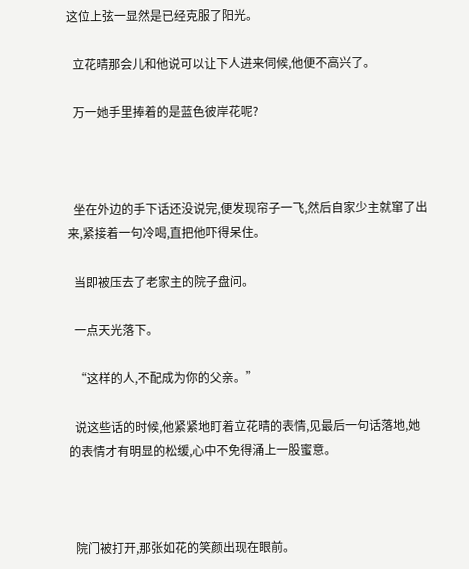这位上弦一显然是已经克服了阳光。

  立花晴那会儿和他说可以让下人进来伺候,他便不高兴了。

  万一她手里捧着的是蓝色彼岸花呢?



  坐在外边的手下话还没说完,便发现帘子一飞,然后自家少主就窜了出来,紧接着一句冷喝,直把他吓得呆住。

  当即被压去了老家主的院子盘问。

  一点天光落下。

  “这样的人,不配成为你的父亲。”

  说这些话的时候,他紧紧地盯着立花晴的表情,见最后一句话落地,她的表情才有明显的松缓,心中不免得涌上一股蜜意。



  院门被打开,那张如花的笑颜出现在眼前。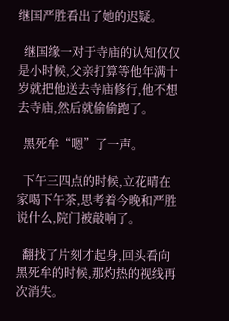继国严胜看出了她的迟疑。

  继国缘一对于寺庙的认知仅仅是小时候,父亲打算等他年满十岁就把他送去寺庙修行,他不想去寺庙,然后就偷偷跑了。

  黑死牟“嗯”了一声。

  下午三四点的时候,立花晴在家喝下午茶,思考着今晚和严胜说什么,院门被敲响了。

  翻找了片刻才起身,回头看向黑死牟的时候,那灼热的视线再次消失。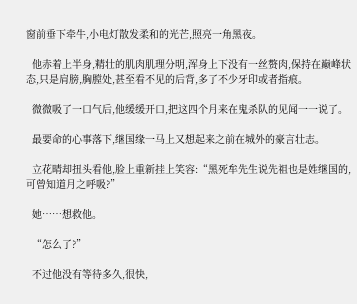窗前垂下牵牛,小电灯散发柔和的光芒,照亮一角黑夜。

  他赤着上半身,精壮的肌肉肌理分明,浑身上下没有一丝赘肉,保持在巅峰状态,只是肩膀,胸膛处,甚至看不见的后背,多了不少牙印或者指痕。

  微微吸了一口气后,他缓缓开口,把这四个月来在鬼杀队的见闻一一说了。

  最要命的心事落下,继国缘一马上又想起来之前在城外的豪言壮志。

  立花晴却扭头看他,脸上重新挂上笑容:“黑死牟先生说先祖也是姓继国的,可曾知道月之呼吸?”

  她……想救他。

  “怎么了?”

  不过他没有等待多久,很快,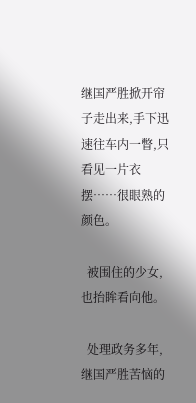继国严胜掀开帘子走出来,手下迅速往车内一瞥,只看见一片衣摆……很眼熟的颜色。

  被围住的少女,也抬眸看向他。

  处理政务多年,继国严胜苦恼的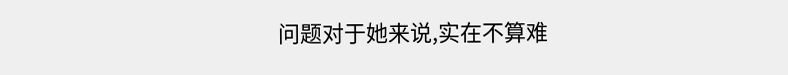问题对于她来说,实在不算难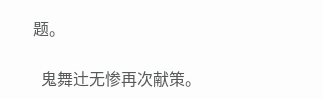题。

  鬼舞辻无惨再次献策。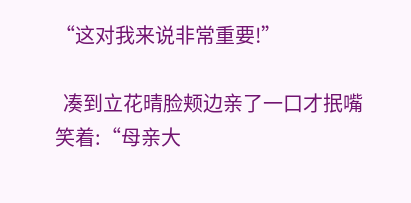“这对我来说非常重要!”

  凑到立花晴脸颊边亲了一口才抿嘴笑着:“母亲大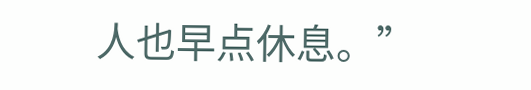人也早点休息。”